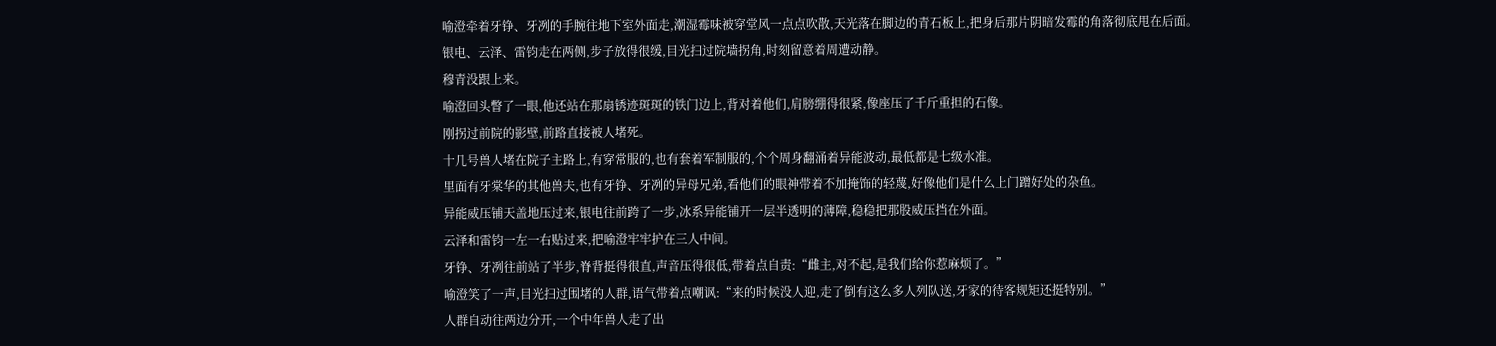喻澄牵着牙铮、牙冽的手腕往地下室外面走,潮湿霉味被穿堂风一点点吹散,天光落在脚边的青石板上,把身后那片阴暗发霉的角落彻底甩在后面。
银电、云泽、雷钧走在两侧,步子放得很缓,目光扫过院墙拐角,时刻留意着周遭动静。
穆青没跟上来。
喻澄回头瞥了一眼,他还站在那扇锈迹斑斑的铁门边上,背对着他们,肩膀绷得很紧,像座压了千斤重担的石像。
刚拐过前院的影壁,前路直接被人堵死。
十几号兽人堵在院子主路上,有穿常服的,也有套着军制服的,个个周身翻涌着异能波动,最低都是七级水准。
里面有牙棠华的其他兽夫,也有牙铮、牙冽的异母兄弟,看他们的眼神带着不加掩饰的轻蔑,好像他们是什么上门蹭好处的杂鱼。
异能威压铺天盖地压过来,银电往前跨了一步,冰系异能铺开一层半透明的薄障,稳稳把那股威压挡在外面。
云泽和雷钧一左一右贴过来,把喻澄牢牢护在三人中间。
牙铮、牙冽往前站了半步,脊背挺得很直,声音压得很低,带着点自责:“雌主,对不起,是我们给你惹麻烦了。”
喻澄笑了一声,目光扫过围堵的人群,语气带着点嘲讽:“来的时候没人迎,走了倒有这么多人列队送,牙家的待客规矩还挺特别。”
人群自动往两边分开,一个中年兽人走了出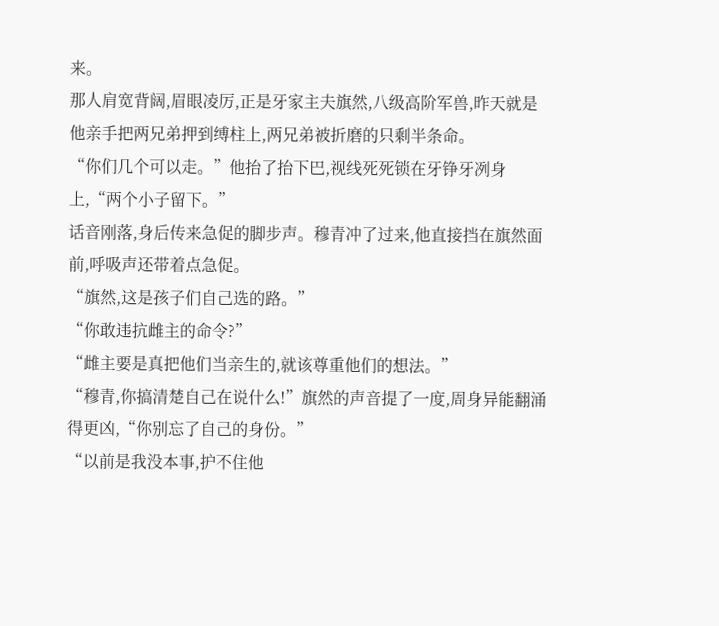来。
那人肩宽背阔,眉眼凌厉,正是牙家主夫旗然,八级高阶军兽,昨天就是他亲手把两兄弟押到缚柱上,两兄弟被折磨的只剩半条命。
“你们几个可以走。”他抬了抬下巴,视线死死锁在牙铮牙冽身上,“两个小子留下。”
话音刚落,身后传来急促的脚步声。穆青冲了过来,他直接挡在旗然面前,呼吸声还带着点急促。
“旗然,这是孩子们自己选的路。”
“你敢违抗雌主的命令?”
“雌主要是真把他们当亲生的,就该尊重他们的想法。”
“穆青,你搞清楚自己在说什么!”旗然的声音提了一度,周身异能翻涌得更凶,“你别忘了自己的身份。”
“以前是我没本事,护不住他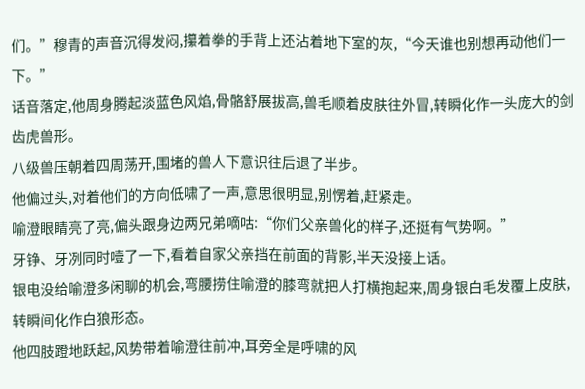们。”穆青的声音沉得发闷,攥着拳的手背上还沾着地下室的灰,“今天谁也别想再动他们一下。”
话音落定,他周身腾起淡蓝色风焰,骨骼舒展拔高,兽毛顺着皮肤往外冒,转瞬化作一头庞大的剑齿虎兽形。
八级兽压朝着四周荡开,围堵的兽人下意识往后退了半步。
他偏过头,对着他们的方向低啸了一声,意思很明显,别愣着,赶紧走。
喻澄眼睛亮了亮,偏头跟身边两兄弟嘀咕:“你们父亲兽化的样子,还挺有气势啊。”
牙铮、牙冽同时噎了一下,看着自家父亲挡在前面的背影,半天没接上话。
银电没给喻澄多闲聊的机会,弯腰捞住喻澄的膝弯就把人打横抱起来,周身银白毛发覆上皮肤,转瞬间化作白狼形态。
他四肢蹬地跃起,风势带着喻澄往前冲,耳旁全是呼啸的风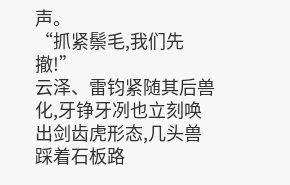声。
“抓紧鬃毛,我们先撤!”
云泽、雷钧紧随其后兽化,牙铮牙冽也立刻唤出剑齿虎形态,几头兽踩着石板路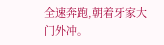全速奔跑,朝着牙家大门外冲。